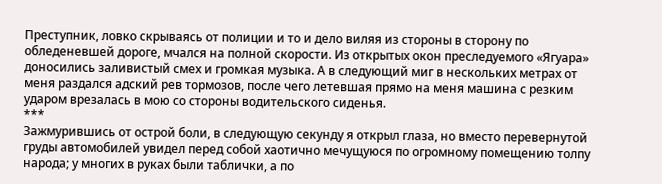Преступник, ловко скрываясь от полиции и то и дело виляя из стороны в сторону по обледеневшей дороге, мчался на полной скорости. Из открытых окон преследуемого «Ягуара» доносились заливистый смех и громкая музыка. А в следующий миг в нескольких метрах от меня раздался адский рев тормозов, после чего летевшая прямо на меня машина с резким ударом врезалась в мою со стороны водительского сиденья.
***
Зажмурившись от острой боли, в следующую секунду я открыл глаза, но вместо перевернутой груды автомобилей увидел перед собой хаотично мечущуюся по огромному помещению толпу народа; у многих в руках были таблички, а по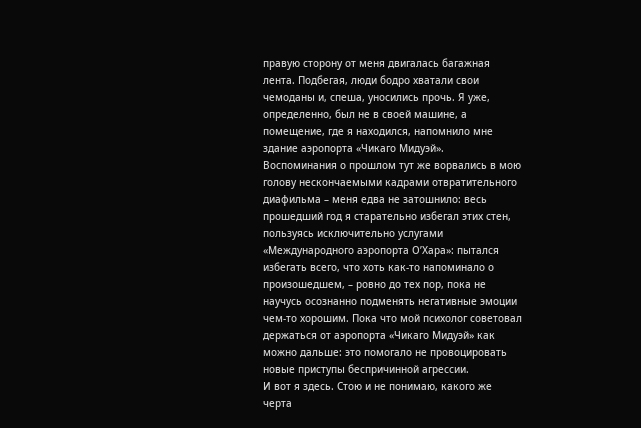правую сторону от меня двигалась багажная лента. Подбегая, люди бодро хватали свои чемоданы и, спеша, уносились прочь. Я уже, определенно, был не в своей машине, а помещение, где я находился, напомнило мне здание аэропорта «Чикаго Мидуэй».
Воспоминания о прошлом тут же ворвались в мою голову нескончаемыми кадрами отвратительного диафильма – меня едва не затошнило: весь прошедший год я старательно избегал этих стен, пользуясь исключительно услугами «Международного аэропорта О’Хара»: пытался избегать всего, что хоть как-то напоминало о произошедшем, – ровно до тех пор, пока не научусь осознанно подменять негативные эмоции чем-то хорошим. Пока что мой психолог советовал держаться от аэропорта «Чикаго Мидуэй» как можно дальше: это помогало не провоцировать новые приступы беспричинной агрессии.
И вот я здесь. Стою и не понимаю, какого же черта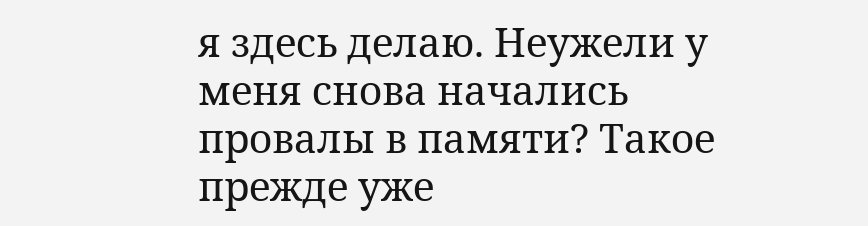я здесь делаю. Неужели у меня снова начались провалы в памяти? Такое прежде уже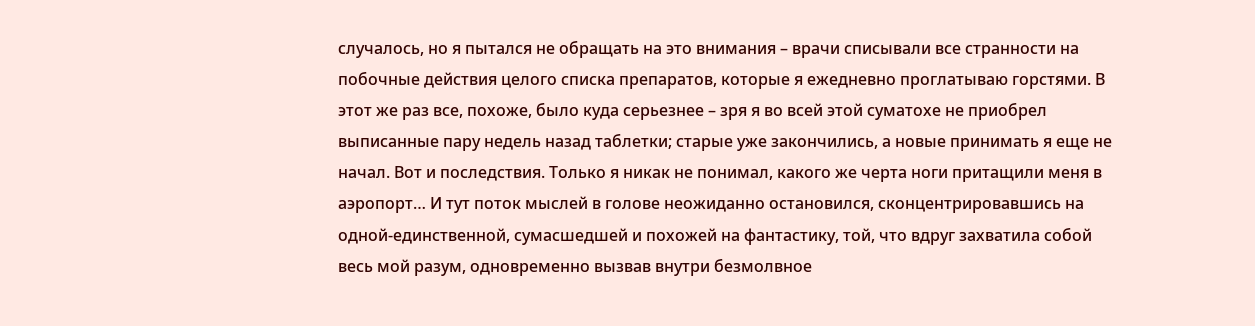случалось, но я пытался не обращать на это внимания – врачи списывали все странности на побочные действия целого списка препаратов, которые я ежедневно проглатываю горстями. В этот же раз все, похоже, было куда серьезнее – зря я во всей этой суматохе не приобрел выписанные пару недель назад таблетки; старые уже закончились, а новые принимать я еще не начал. Вот и последствия. Только я никак не понимал, какого же черта ноги притащили меня в аэропорт… И тут поток мыслей в голове неожиданно остановился, сконцентрировавшись на одной-единственной, сумасшедшей и похожей на фантастику, той, что вдруг захватила собой весь мой разум, одновременно вызвав внутри безмолвное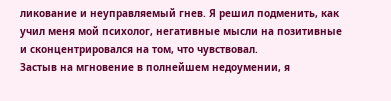ликование и неуправляемый гнев. Я решил подменить, как учил меня мой психолог, негативные мысли на позитивные и сконцентрировался на том, что чувствовал.
Застыв на мгновение в полнейшем недоумении, я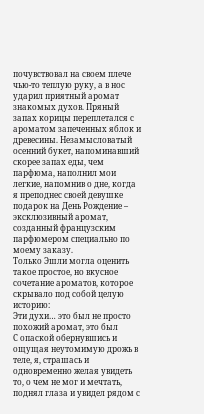почувствовал на своем плече чью-то теплую руку, а в нос ударил приятный аромат знакомых духов. Пряный запах корицы переплетался с ароматом запеченных яблок и древесины. Незамысловатый осенний букет, напоминавший скорее запах еды, чем парфюма, наполнил мои легкие, напомнив о дне, когда я преподнес своей девушке подарок на День Рождение – эксклюзивный аромат, созданный французским парфюмером специально по моему заказу.
Только Эшли могла оценить такое простое, но вкусное сочетание ароматов, которое скрывало под собой целую историю:
Эти духи… это был не просто похожий аромат, это был
С опаской обернувшись и ощущая неутомимую дрожь в теле, я, страшась и одновременно желая увидеть то, о чем не мог и мечтать, поднял глаза и увидел рядом с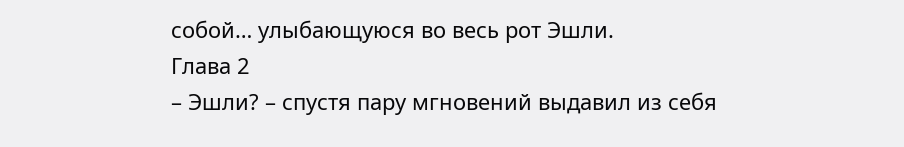собой… улыбающуюся во весь рот Эшли.
Глава 2
– Эшли? – спустя пару мгновений выдавил из себя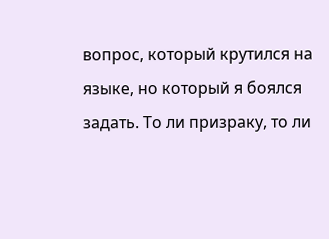вопрос, который крутился на языке, но который я боялся задать. То ли призраку, то ли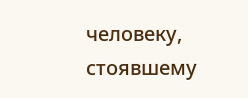человеку, стоявшему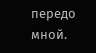передо мной.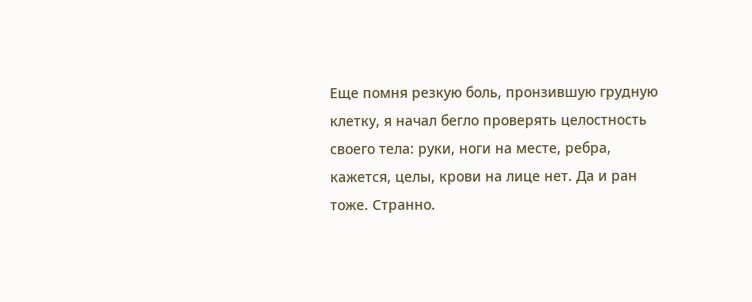Еще помня резкую боль, пронзившую грудную клетку, я начал бегло проверять целостность своего тела: руки, ноги на месте, ребра, кажется, целы, крови на лице нет. Да и ран тоже. Странно.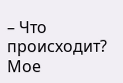– Что происходит?
Мое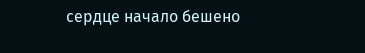сердце начало бешено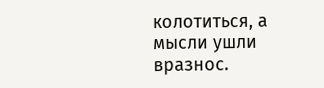колотиться, а мысли ушли вразнос.